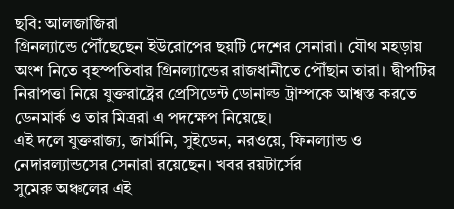ছবি: আলজাজিরা
গ্রিনল্যান্ডে পৌঁছেছেন ইউরোপের ছয়টি দেশের সেনারা। যৌথ মহড়ায় অংশ নিতে বৃহস্পতিবার গ্রিনল্যান্ডের রাজধানীতে পৌঁছান তারা। দ্বীপটির নিরাপত্তা নিয়ে যুক্তরাষ্ট্রের প্রেসিডেন্ট ডোনাল্ড ট্রাম্পকে আশ্বস্ত করতে ডেনমার্ক ও তার মিত্ররা এ পদক্ষেপ নিয়েছে।
এই দলে যুক্তরাজ্য, জার্মানি, সুইডেন, নরওয়ে, ফিনল্যান্ড ও নেদারল্যান্ডসের সেনারা রয়েছেন। খবর রয়টার্সের
সুমেরু অঞ্চলের এই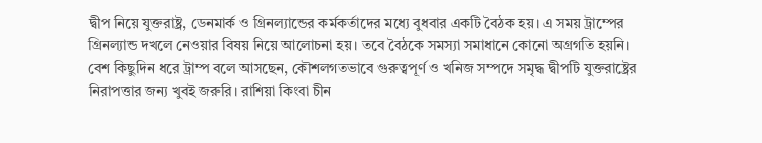দ্বীপ নিয়ে যুক্তরাষ্ট্র, ডেনমার্ক ও গ্রিনল্যান্ডের কর্মকর্তাদের মধ্যে বুধবার একটি বৈঠক হয়। এ সময় ট্রাম্পের গ্রিনল্যান্ড দখলে নেওয়ার বিষয় নিয়ে আলোচনা হয়। তবে বৈঠকে সমস্যা সমাধানে কোনো অগ্রগতি হয়নি।
বেশ কিছুদিন ধরে ট্রাম্প বলে আসছেন, কৌশলগতভাবে গুরুত্বপূর্ণ ও খনিজ সম্পদে সমৃদ্ধ দ্বীপটি যুক্তরাষ্ট্রের নিরাপত্তার জন্য খুবই জরুরি। রাশিয়া কিংবা চীন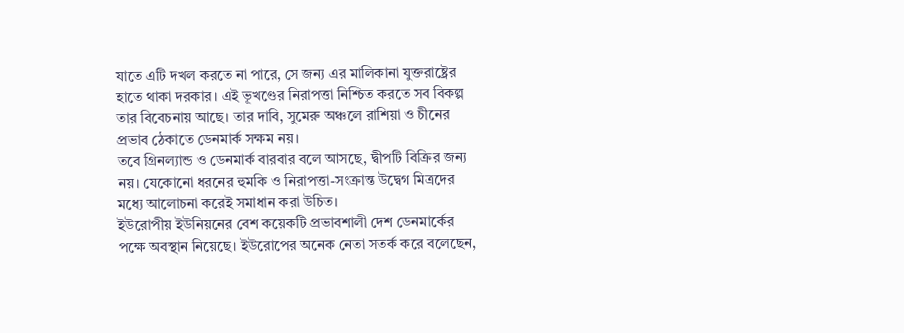যাতে এটি দখল করতে না পারে, সে জন্য এর মালিকানা যুক্তরাষ্ট্রের হাতে থাকা দরকার। এই ভূখণ্ডের নিরাপত্তা নিশ্চিত করতে সব বিকল্প তার বিবেচনায় আছে। তার দাবি, সুমেরু অঞ্চলে রাশিয়া ও চীনের প্রভাব ঠেকাতে ডেনমার্ক সক্ষম নয়।
তবে গ্রিনল্যান্ড ও ডেনমার্ক বারবার বলে আসছে, দ্বীপটি বিক্রির জন্য নয়। যেকোনো ধরনের হুমকি ও নিরাপত্তা-সংক্রান্ত উদ্বেগ মিত্রদের মধ্যে আলোচনা করেই সমাধান করা উচিত।
ইউরোপীয় ইউনিয়নের বেশ কয়েকটি প্রভাবশালী দেশ ডেনমার্কের পক্ষে অবস্থান নিয়েছে। ইউরোপের অনেক নেতা সতর্ক করে বলেছেন,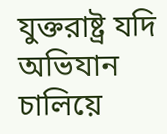যুক্তরাষ্ট্র যদি অভিযান চালিয়ে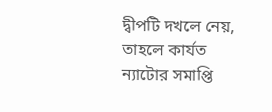দ্বীপটি দখলে নেয়, তাহলে কার্যত ন্যাটোর সমাপ্তি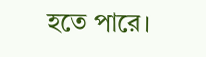হতে পারে।